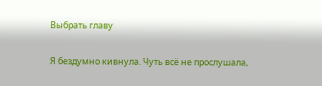Выбрать главу

Я бездумно кивнула. Чуть всё не прослушала,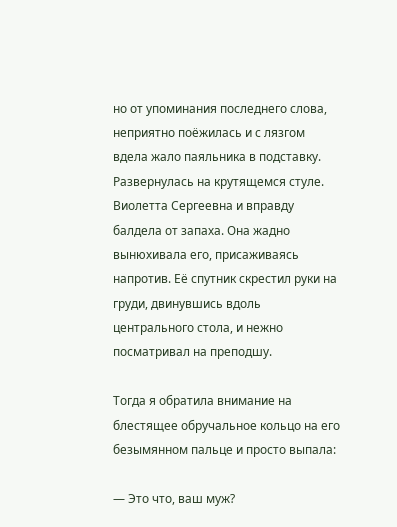но от упоминания последнего слова, неприятно поёжилась и с лязгом вдела жало паяльника в подставку. Развернулась на крутящемся стуле. Виолетта Сергеевна и вправду балдела от запаха. Она жадно вынюхивала его, присаживаясь напротив. Её спутник скрестил руки на груди, двинувшись вдоль центрального стола, и нежно посматривал на преподшу.

Тогда я обратила внимание на блестящее обручальное кольцо на его безымянном пальце и просто выпала:

— Это что, ваш муж?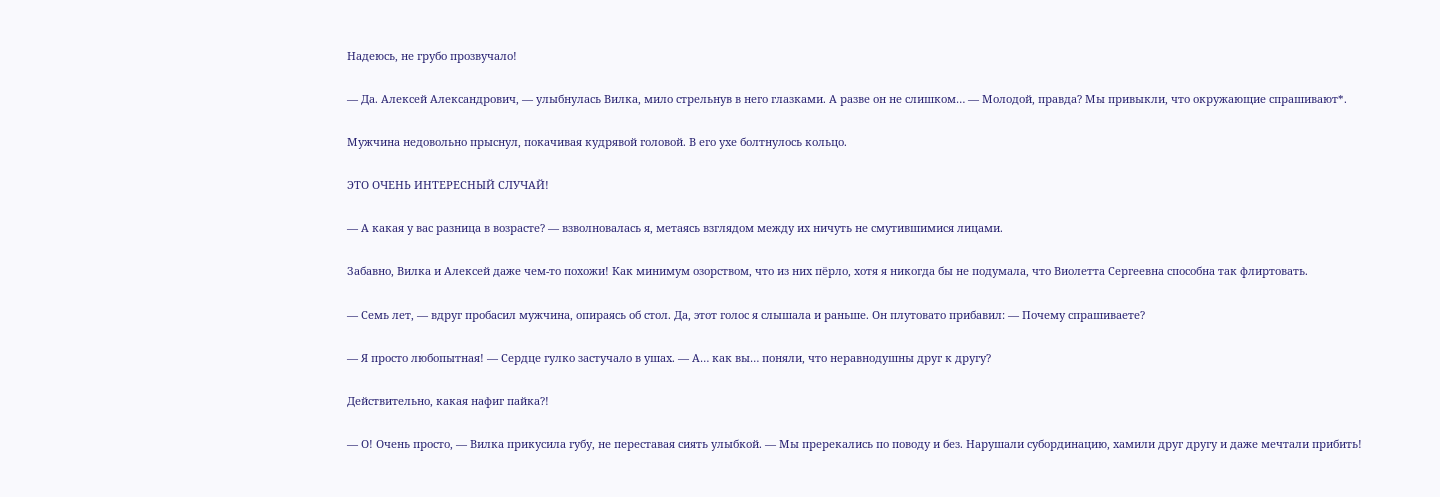Надеюсь, не грубо прозвучало!

— Да. Алексей Александрович, — улыбнулась Вилка, мило стрельнув в него глазками. А разве он не слишком… — Молодой, правда? Мы привыкли, что окружающие спрашивают*.

Мужчина недовольно прыснул, покачивая кудрявой головой. В его ухе болтнулось кольцо.

ЭТО ОЧЕНЬ ИНТЕРЕСНЫЙ СЛУЧАЙ!

— А какая у вас разница в возрасте? — взволновалась я, метаясь взглядом между их ничуть не смутившимися лицами.

Забавно, Вилка и Алексей даже чем-то похожи! Как минимум озорством, что из них пёрло, хотя я никогда бы не подумала, что Виолетта Сергеевна способна так флиртовать.

— Семь лет, — вдруг пробасил мужчина, опираясь об стол. Да, этот голос я слышала и раньше. Он плутовато прибавил: — Почему спрашиваете?

— Я просто любопытная! — Сердце гулко застучало в ушах. — А… как вы… поняли, что неравнодушны друг к другу?

Действительно, какая нафиг пайка?!

— О! Очень просто, — Вилка прикусила губу, не переставая сиять улыбкой. — Мы пререкались по поводу и без. Нарушали субординацию, хамили друг другу и даже мечтали прибить!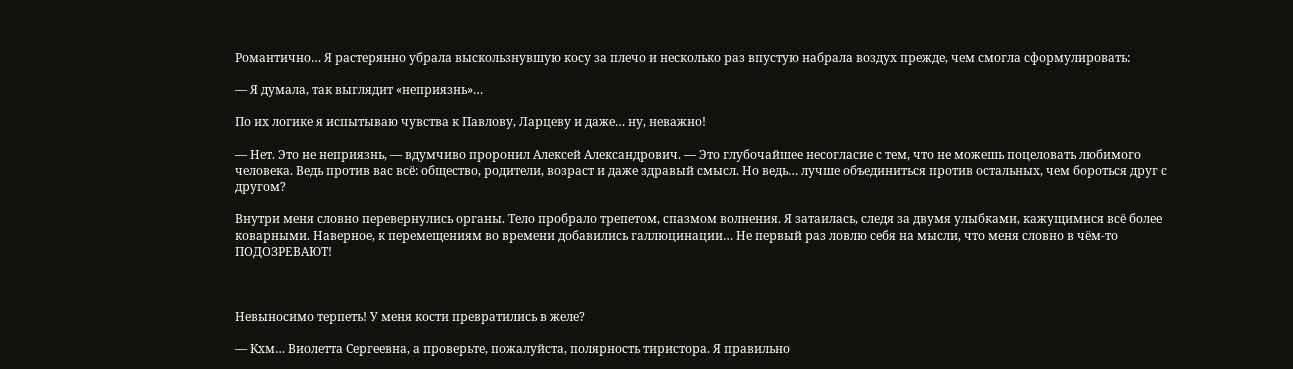Романтично… Я растерянно убрала выскользнувшую косу за плечо и несколько раз впустую набрала воздух прежде, чем смогла сформулировать:

— Я думала, так выглядит «неприязнь»…

По их логике я испытываю чувства к Павлову, Ларцеву и даже… ну, неважно!

— Нет. Это не неприязнь, — вдумчиво проронил Алексей Александрович. — Это глубочайшее несогласие с тем, что не можешь поцеловать любимого человека. Ведь против вас всё: общество, родители, возраст и даже здравый смысл. Но ведь… лучше объединиться против остальных, чем бороться друг с другом?

Внутри меня словно перевернулись органы. Тело пробрало трепетом, спазмом волнения. Я затаилась, следя за двумя улыбками, кажущимися всё более коварными. Наверное, к перемещениям во времени добавились галлюцинации… Не первый раз ловлю себя на мысли, что меня словно в чём-то ПОДОЗРЕВАЮТ!



Невыносимо терпеть! У меня кости превратились в желе?

— Кхм… Виолетта Сергеевна, а проверьте, пожалуйста, полярность тиристора. Я правильно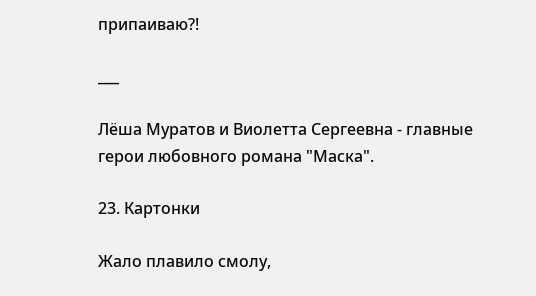припаиваю?!

___

Лёша Муратов и Виолетта Сергеевна - главные герои любовного романа "Маска".

23. Картонки

Жало плавило смолу,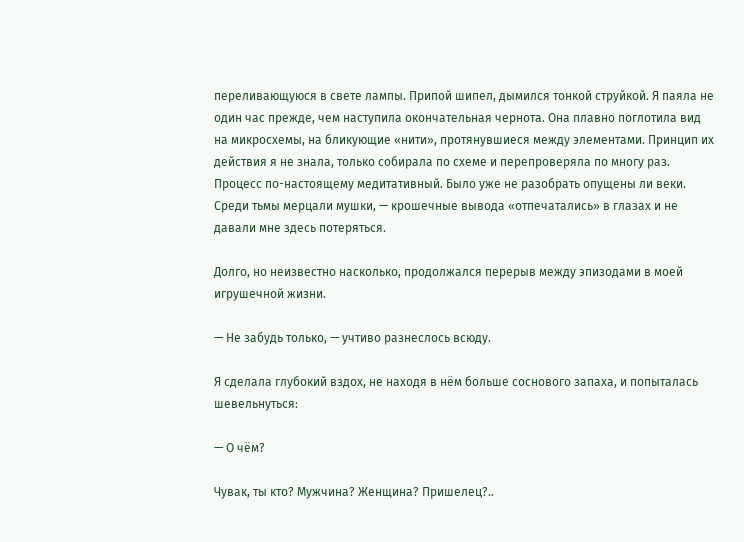переливающуюся в свете лампы. Припой шипел, дымился тонкой струйкой. Я паяла не один час прежде, чем наступила окончательная чернота. Она плавно поглотила вид на микросхемы, на бликующие «нити», протянувшиеся между элементами. Принцип их действия я не знала, только собирала по схеме и перепроверяла по многу раз. Процесс по-настоящему медитативный. Было уже не разобрать опущены ли веки. Среди тьмы мерцали мушки, — крошечные вывода «отпечатались» в глазах и не давали мне здесь потеряться.

Долго, но неизвестно насколько, продолжался перерыв между эпизодами в моей игрушечной жизни.

— Не забудь только, — учтиво разнеслось всюду.

Я сделала глубокий вздох, не находя в нём больше соснового запаха, и попыталась шевельнуться:

— О чём?

Чувак, ты кто? Мужчина? Женщина? Пришелец?..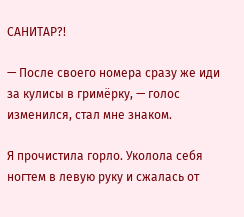САНИТАР?!

— После своего номера сразу же иди за кулисы в гримёрку, — голос изменился, стал мне знаком.

Я прочистила горло. Уколола себя ногтем в левую руку и сжалась от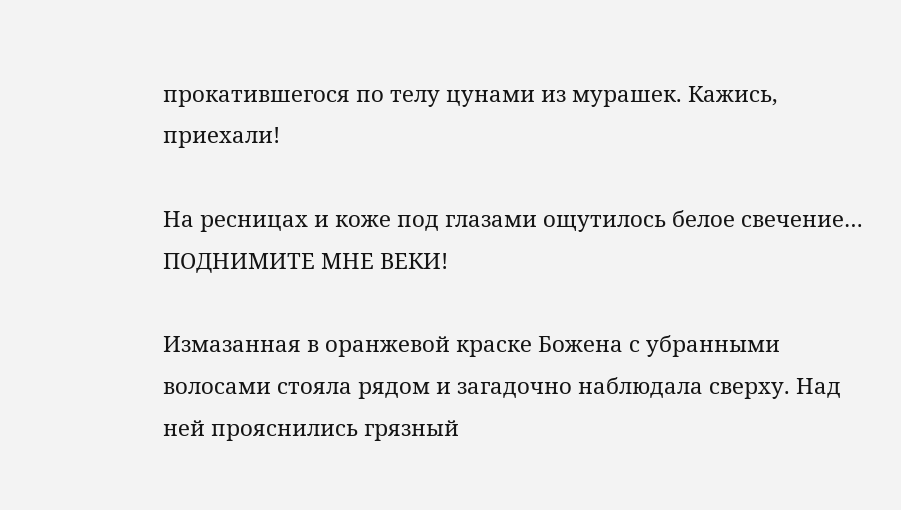прокатившегося по телу цунами из мурашек. Кажись, приехали!

На ресницах и коже под глазами ощутилось белое свечение… ПОДНИМИТЕ МНЕ ВЕКИ!

Измазанная в оранжевой краске Божена с убранными волосами стояла рядом и загадочно наблюдала сверху. Над ней прояснились грязный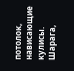потолок, нависающие кулисы. Шарага,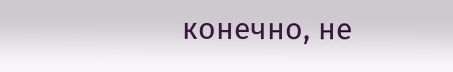конечно, не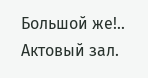Большой же!.. Актовый зал.